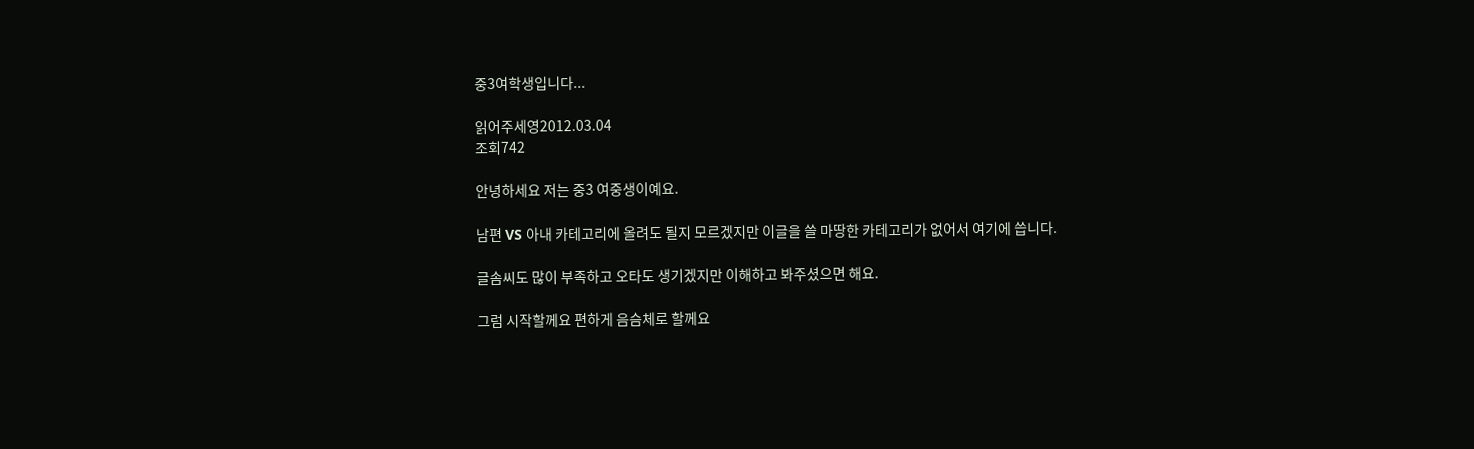중3여학생입니다...

읽어주세영2012.03.04
조회742

안녕하세요 저는 중3 여중생이예요.

남편 VS 아내 카테고리에 올려도 될지 모르겠지만 이글을 쓸 마땅한 카테고리가 없어서 여기에 씁니다.

글솜씨도 많이 부족하고 오타도 생기겠지만 이해하고 봐주셨으면 해요.

그럼 시작할께요 편하게 음슴체로 할께요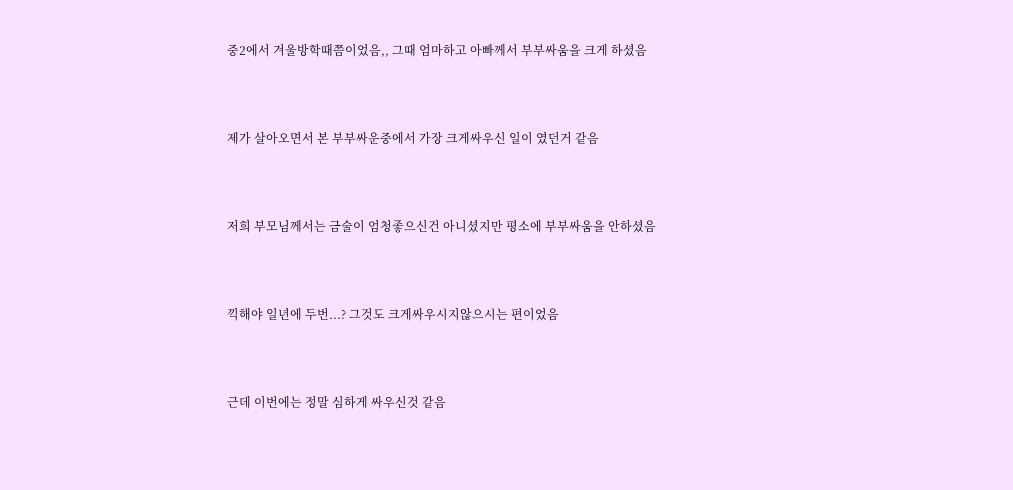중2에서 겨울방학때쯤이었음,, 그때 엄마하고 아빠께서 부부싸움을 크게 하셨음



제가 살아오면서 본 부부싸운중에서 가장 크게싸우신 일이 였던거 같음



저희 부모님께서는 금술이 엄청좋으신건 아니셨지만 평소에 부부싸움을 안하셨음



끽해야 일년에 두번...? 그것도 크게싸우시지않으시는 편이었음



근데 이번에는 정말 심하게 싸우신것 같음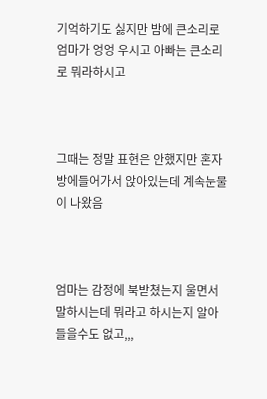기억하기도 싫지만 밤에 큰소리로 엄마가 엉엉 우시고 아빠는 큰소리로 뭐라하시고



그때는 정말 표현은 안했지만 혼자방에들어가서 앉아있는데 계속눈물이 나왔음



엄마는 감정에 북받쳤는지 울면서 말하시는데 뭐라고 하시는지 알아들을수도 없고,,,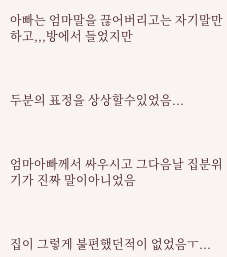아빠는 엄마말을 끊어버리고는 자기말만하고,,,방에서 들었지만



두분의 표정을 상상할수있었음...



엄마아빠께서 싸우시고 그다음날 집분위기가 진짜 말이아니었음



집이 그렇게 불편했던적이 없었음ㅜ...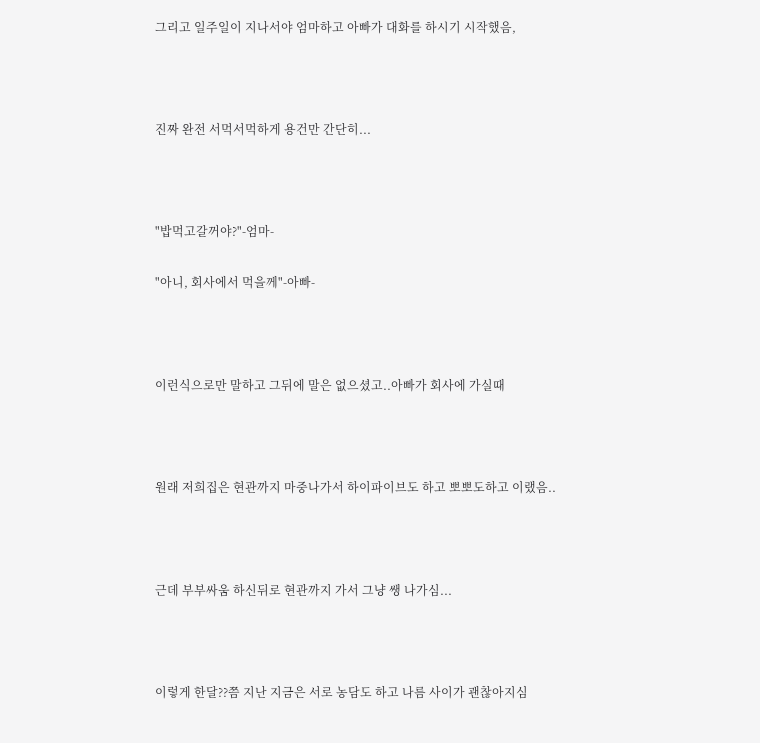그리고 일주일이 지나서야 엄마하고 아빠가 대화를 하시기 시작했음,



진짜 완전 서먹서먹하게 용건만 간단히...



"밥먹고갈꺼야?"-엄마-

"아니, 회사에서 먹을께"-아빠-



이런식으로만 말하고 그뒤에 말은 없으셨고..아빠가 회사에 가실때



원래 저희집은 현관까지 마중나가서 하이파이브도 하고 뽀뽀도하고 이랬음..



근데 부부싸움 하신뒤로 현관까지 가서 그냥 쌩 나가심...



이렇게 한달??쯤 지난 지금은 서로 농담도 하고 나름 사이가 괜찮아지심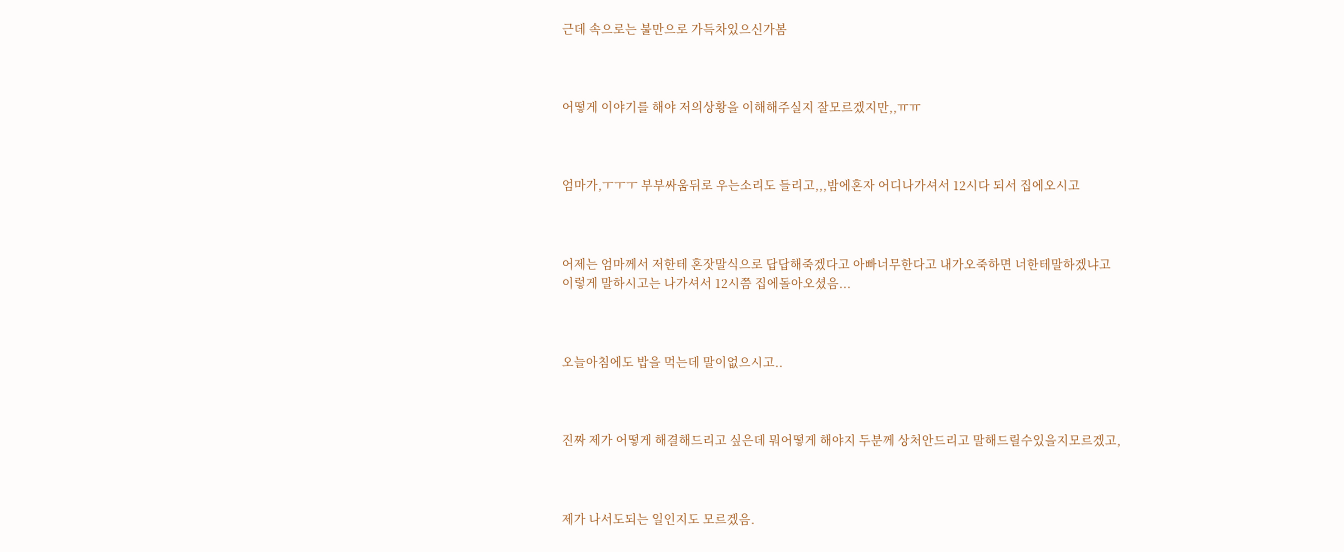근데 속으로는 불만으로 가득차있으신가봄



어떻게 이야기를 해야 저의상황을 이해해주실지 잘모르겠지만,,ㅠㅠ



엄마가,ㅜㅜㅜ 부부싸움뒤로 우는소리도 들리고,,,밤에혼자 어디나가셔서 12시다 되서 집에오시고



어제는 엄마께서 저한테 혼잣말식으로 답답해죽겠다고 아빠너무한다고 내가오죽하면 너한테말하겠냐고 이렇게 말하시고는 나가셔서 12시쯤 집에돌아오셨음...



오늘아침에도 밥을 먹는데 말이없으시고..



진짜 제가 어떻게 해결해드리고 싶은데 뭐어떻게 해야지 두분께 상처안드리고 말해드릴수있을지모르겠고,



제가 나서도되는 일인지도 모르겠음.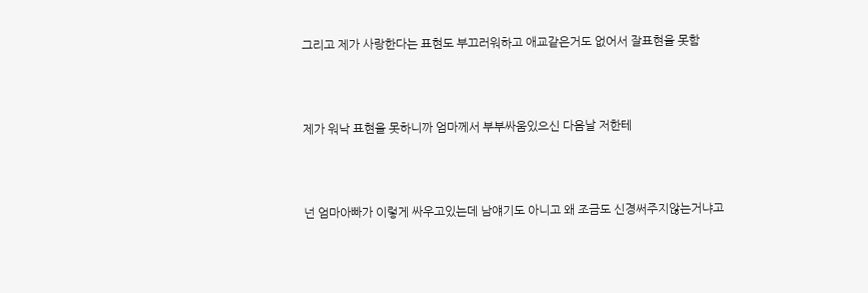그리고 제가 사랑한다는 표현도 부끄러워하고 애교같은거도 없어서 잘표현을 못함



제가 워낙 표현을 못하니까 엄마께서 부부싸움있으신 다음날 저한테



넌 엄마아빠가 이렇게 싸우고있는데 남얘기도 아니고 왜 조금도 신경써주지않는거냐고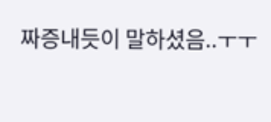짜증내듯이 말하셨음..ㅜㅜ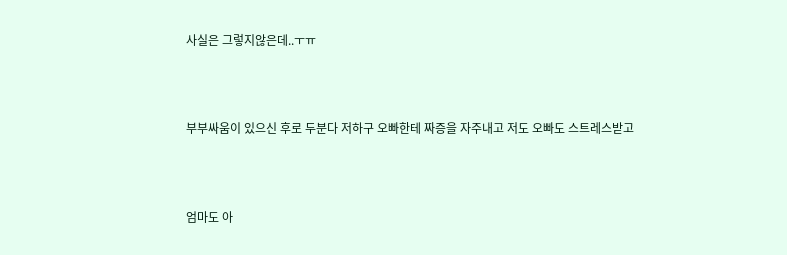사실은 그렇지않은데..ㅜㅠ



부부싸움이 있으신 후로 두분다 저하구 오빠한테 짜증을 자주내고 저도 오빠도 스트레스받고



엄마도 아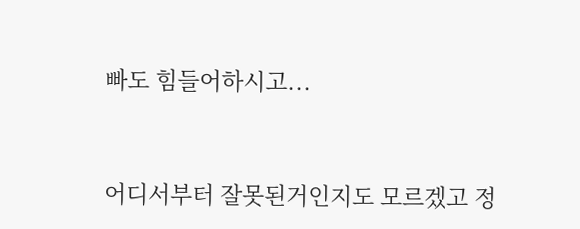빠도 힘들어하시고...



어디서부터 잘못된거인지도 모르겠고 정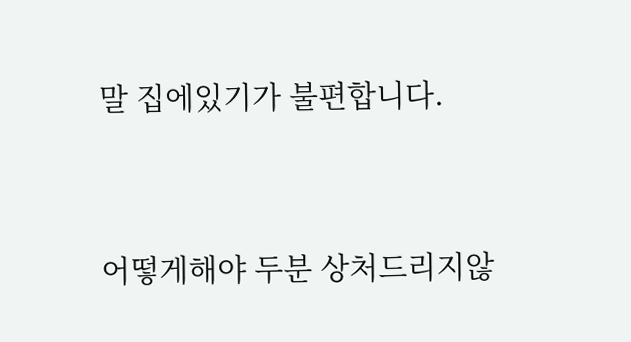말 집에있기가 불편합니다.



어떻게해야 두분 상처드리지않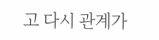고 다시 관계가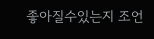좋아질수있는지 조언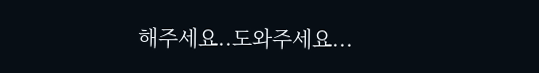해주세요..도와주세요...